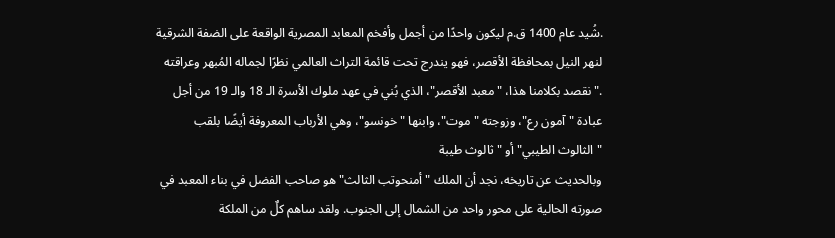.شُيد عام 1400 ق.م ليكون واحدًا من أجمل وأفخم المعابد المصرية الواقعة على الضفة الشرقية لنهر النيل بمحافظة الأقصر، فهو يندرج تحت قائمة التراث العالمي نظرًا لجماله المُبهر وعراقته
."نقصد بكلامنا هذا، "معبد الأقصر"، الذي بُني في عهد ملوك الأسرة الـ 18 والـ 19 من أجل عبادة "آمون رع"، وزوجته "موت"، وابنها "خونسو"، وهي الأرباب المعروفة أيضًا بلقب "الثالوث الطيبي" أو "ثالوث طيبة
وبالحديث عن تاريخه، نجد أن الملك "أمنحوتب الثالث" هو صاحب الفضل في بناء المعبد في صورته الحالية على محور واحد من الشمال إلى الجنوب. ولقد ساهم كلٌ من الملكة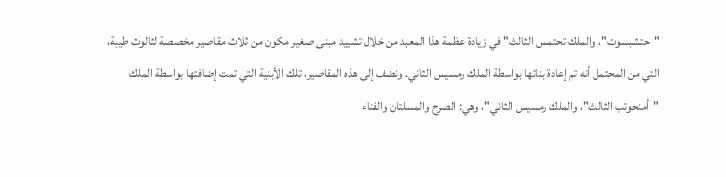"حتشبسوت"، والملك تحتمس الثالث" في زيادة عظمة هذا المعبد من خلال تشييد مبنى صغير مكون من ثلاث مقاصير مخصصة لثالوث طيبة، التي من المحتمل أنه تم إعادة بنائها بواسطة الملك رمسيس الثاني. ونضف إلى هذه المقاصير، تلك الأبنية التي تمت إضافتها بواسطة الملك "أمنحوتب الثالث"، والملك رمسيس الثاني"، وهي: الصرح والمسلتان والفناء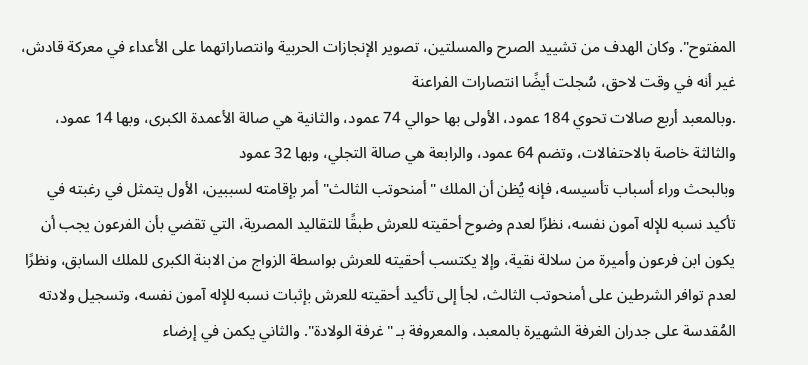المفتوح". وكان الهدف من تشييد الصرح والمسلتين، تصوير الإنجازات الحربية وانتصاراتهما على الأعداء في معركة قادش، غير أنه في وقت لاحق، سُجلت أيضًا انتصارات الفراعنة
.وبالمعبد أربع صالات تحوي 184 عمود، الأولى بها حوالي 74 عمود، والثانية هي صالة الأعمدة الكبرى، وبها 14 عمود، والثالثة خاصة بالاحتفالات، وتضم 64 عمود، والرابعة هي صالة التجلي، وبها 32 عمود
وبالبحث وراء أسباب تأسيسه، فإنه يُظن أن الملك "أمنحوتب الثالث" أمر بإقامته لسببين، الأول يتمثل في رغبته في تأكيد نسبه للإله آمون نفسه، نظرًا لعدم وضوح أحقيته للعرش طبقًا للتقاليد المصرية، التي تقضي بأن الفرعون يجب أن يكون ابن فرعون وأميرة من سلالة نقية، وإلا يكتسب أحقيته للعرش بواسطة الزواج من الابنة الكبرى للملك السابق، ونظرًا لعدم توافر الشرطين على أمنحوتب الثالث، لجأ إلى تأكيد أحقيته للعرش بإثبات نسبه للإله آمون نفسه، وتسجيل ولادته المُقدسة على جدران الغرفة الشهيرة بالمعبد، والمعروفة بـ "غرفة الولادة". والثاني يكمن في إرضاء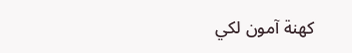كهنة آمون لكي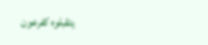يتقبلوه كفرعون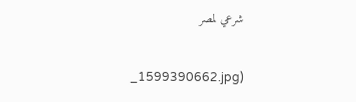شرعي لمصر

_1599390662.jpg)